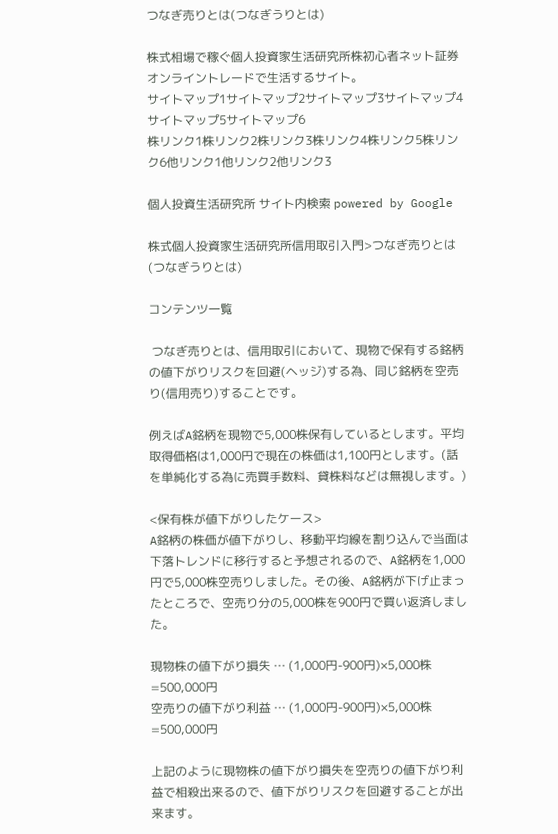つなぎ売りとは(つなぎうりとは)

株式相場で稼ぐ個人投資家生活研究所株初心者ネット証券オンライントレードで生活するサイト。
サイトマップ1サイトマップ2サイトマップ3サイトマップ4サイトマップ5サイトマップ6
株リンク1株リンク2株リンク3株リンク4株リンク5株リンク6他リンク1他リンク2他リンク3

個人投資生活研究所 サイト内検索 powered by Google

株式個人投資家生活研究所信用取引入門>つなぎ売りとは(つなぎうりとは)

コンテンツ一覧

 つなぎ売りとは、信用取引において、現物で保有する銘柄の値下がりリスクを回避(ヘッジ)する為、同じ銘柄を空売り(信用売り)することです。

例えばA銘柄を現物で5,000株保有しているとします。平均取得価格は1,000円で現在の株価は1,100円とします。(話を単純化する為に売買手数料、貸株料などは無視します。)

<保有株が値下がりしたケース>
A銘柄の株価が値下がりし、移動平均線を割り込んで当面は下落トレンドに移行すると予想されるので、A銘柄を1,000円で5,000株空売りしました。その後、A銘柄が下げ止まったところで、空売り分の5,000株を900円で買い返済しました。

現物株の値下がり損失 … (1,000円-900円)×5,000株=500,000円
空売りの値下がり利益 … (1,000円-900円)×5,000株=500,000円

上記のように現物株の値下がり損失を空売りの値下がり利益で相殺出来るので、値下がりリスクを回避することが出来ます。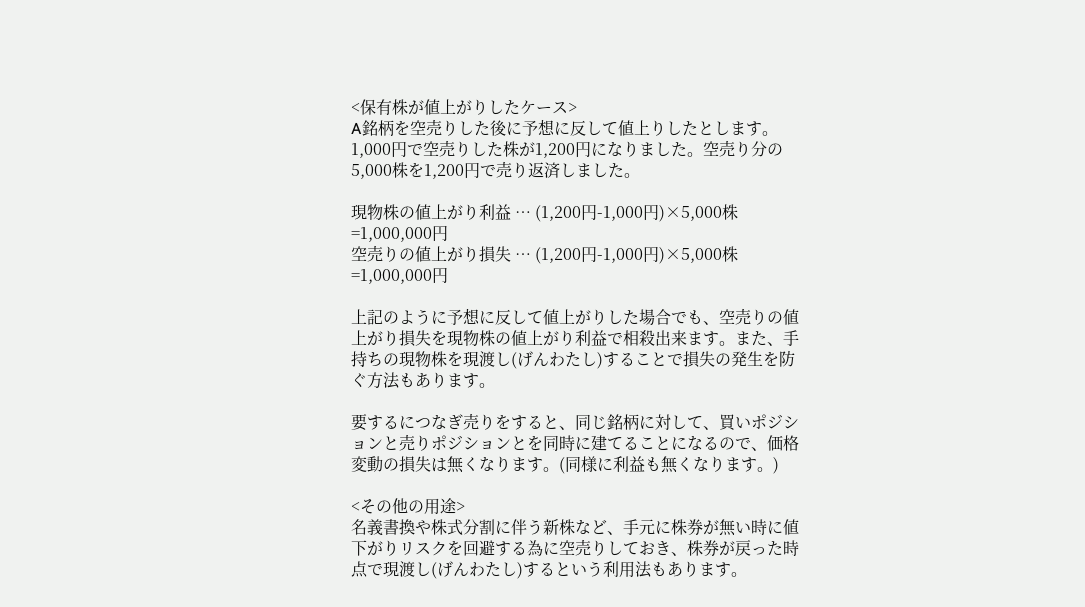<保有株が値上がりしたケース>
A銘柄を空売りした後に予想に反して値上りしたとします。1,000円で空売りした株が1,200円になりました。空売り分の5,000株を1,200円で売り返済しました。

現物株の値上がり利益 … (1,200円-1,000円)×5,000株=1,000,000円
空売りの値上がり損失 … (1,200円-1,000円)×5,000株=1,000,000円

上記のように予想に反して値上がりした場合でも、空売りの値上がり損失を現物株の値上がり利益で相殺出来ます。また、手持ちの現物株を現渡し(げんわたし)することで損失の発生を防ぐ方法もあります。

要するにつなぎ売りをすると、同じ銘柄に対して、買いポジションと売りポジションとを同時に建てることになるので、価格変動の損失は無くなります。(同様に利益も無くなります。)

<その他の用途>
名義書換や株式分割に伴う新株など、手元に株券が無い時に値下がりリスクを回避する為に空売りしておき、株券が戻った時点で現渡し(げんわたし)するという利用法もあります。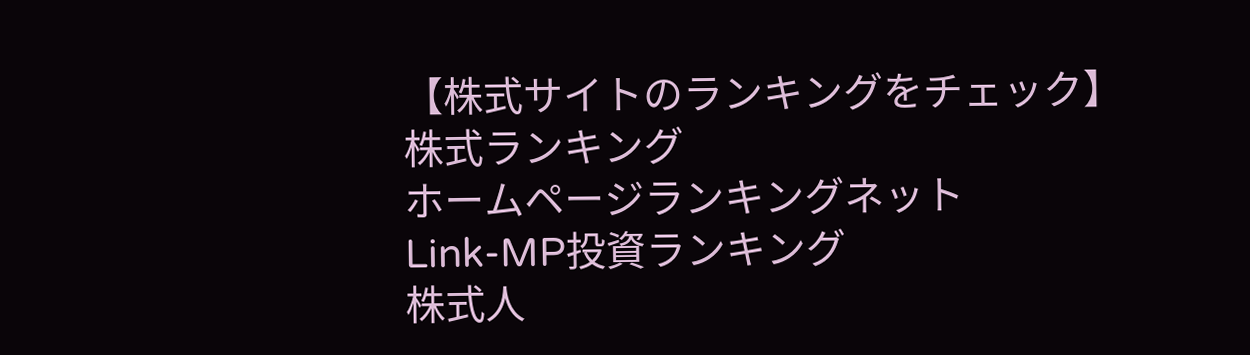【株式サイトのランキングをチェック】
株式ランキング
ホームページランキングネット
Link-MP投資ランキング
株式人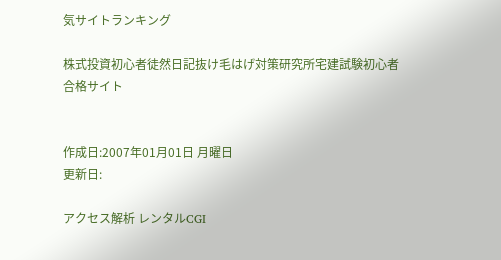気サイトランキング

株式投資初心者徒然日記抜け毛はげ対策研究所宅建試験初心者合格サイト


作成日:2007年01月01日 月曜日
更新日:

アクセス解析 レンタルCGI